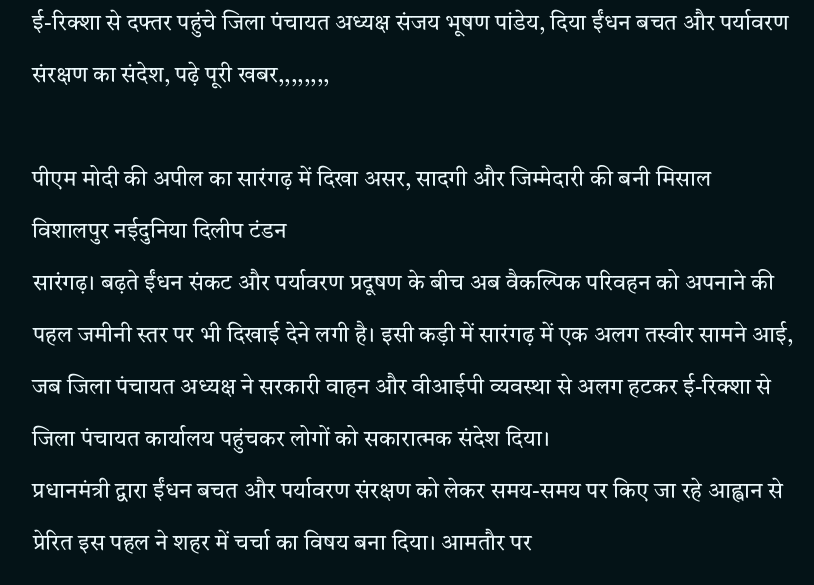ई-रिक्शा से दफ्तर पहुंचे जिला पंचायत अध्यक्ष संजय भूषण पांडेय, दिया ईंधन बचत और पर्यावरण संरक्षण का संदेश, पढ़े पूरी खबर,,,,,,,,

पीएम मोदी की अपील का सारंगढ़ में दिखा असर, सादगी और जिम्मेदारी की बनी मिसाल
विशालपुर नईदुनिया दिलीप टंडन
सारंगढ़। बढ़ते ईंधन संकट और पर्यावरण प्रदूषण के बीच अब वैकल्पिक परिवहन को अपनाने की पहल जमीनी स्तर पर भी दिखाई देने लगी है। इसी कड़ी में सारंगढ़ में एक अलग तस्वीर सामने आई, जब जिला पंचायत अध्यक्ष ने सरकारी वाहन और वीआईपी व्यवस्था से अलग हटकर ई-रिक्शा से जिला पंचायत कार्यालय पहुंचकर लोगों को सकारात्मक संदेश दिया।
प्रधानमंत्री द्वारा ईंधन बचत और पर्यावरण संरक्षण को लेकर समय-समय पर किए जा रहे आह्वान से प्रेरित इस पहल ने शहर में चर्चा का विषय बना दिया। आमतौर पर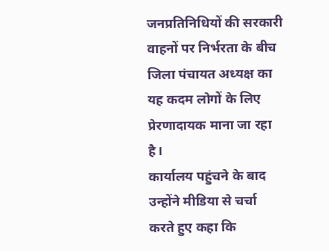जनप्रतिनिधियों की सरकारी वाहनों पर निर्भरता के बीच जिला पंचायत अध्यक्ष का यह कदम लोगों के लिए प्रेरणादायक माना जा रहा है।
कार्यालय पहुंचने के बाद उन्होंने मीडिया से चर्चा करते हुए कहा कि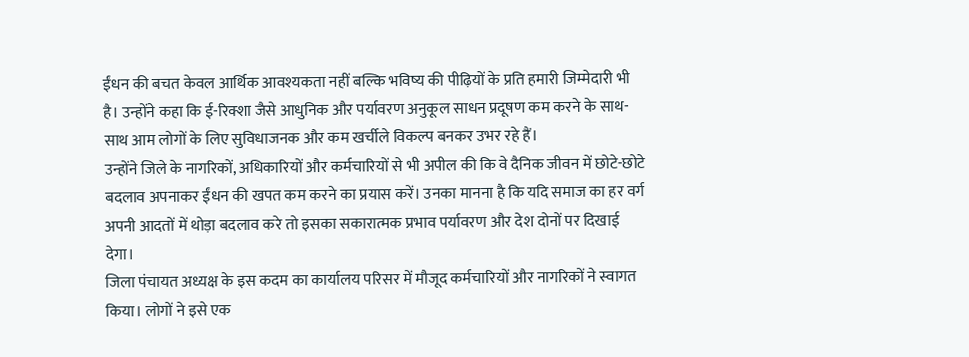ईंधन की बचत केवल आर्थिक आवश्यकता नहीं बल्कि भविष्य की पीढ़ियों के प्रति हमारी जिम्मेदारी भी है। उन्होंने कहा कि ई-रिक्शा जैसे आधुनिक और पर्यावरण अनुकूल साधन प्रदूषण कम करने के साथ-साथ आम लोगों के लिए सुविधाजनक और कम खर्चीले विकल्प बनकर उभर रहे हैं।
उन्होंने जिले के नागरिकों, अधिकारियों और कर्मचारियों से भी अपील की कि वे दैनिक जीवन में छोटे-छोटे बदलाव अपनाकर ईंधन की खपत कम करने का प्रयास करें। उनका मानना है कि यदि समाज का हर वर्ग अपनी आदतों में थोड़ा बदलाव करे तो इसका सकारात्मक प्रभाव पर्यावरण और देश दोनों पर दिखाई देगा।
जिला पंचायत अध्यक्ष के इस कदम का कार्यालय परिसर में मौजूद कर्मचारियों और नागरिकों ने स्वागत किया। लोगों ने इसे एक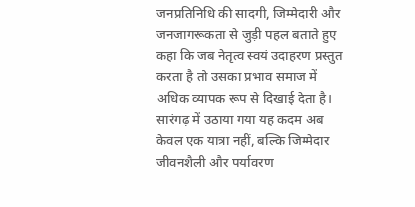जनप्रतिनिधि की सादगी, जिम्मेदारी और जनजागरूकता से जुड़ी पहल बताते हुए कहा कि जब नेतृत्व स्वयं उदाहरण प्रस्तुत करता है तो उसका प्रभाव समाज में अधिक व्यापक रूप से दिखाई देता है।
सारंगढ़ में उठाया गया यह कदम अब केवल एक यात्रा नहीं, बल्कि जिम्मेदार जीवनशैली और पर्यावरण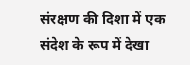संरक्षण की दिशा में एक संदेश के रूप में देखा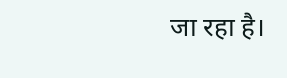जा रहा है।